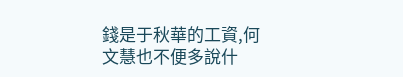錢是于秋華的工資,何文慧也不便多說什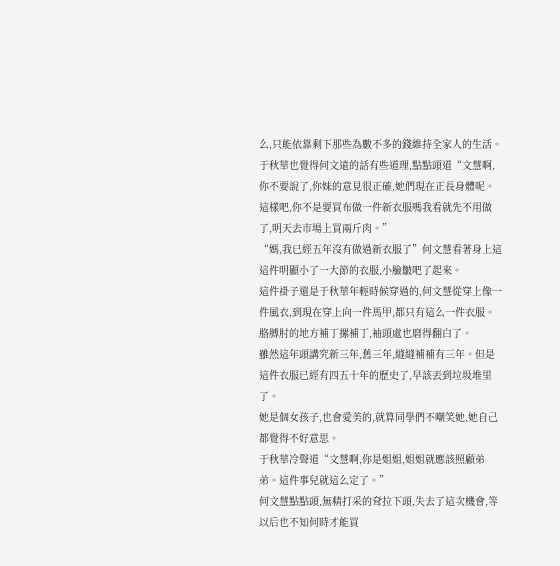么,只能依靠剩下那些為數不多的錢維持全家人的生活。
于秋華也覺得何文遠的話有些道理,點點頭道“文慧啊,你不要說了,你妹的意見很正確,她們現在正長身體呢。這樣吧,你不是要買布做一件新衣服嗎我看就先不用做了,明天去市場上買兩斤肉。”
“媽,我已經五年沒有做過新衣服了”何文慧看著身上這這件明顯小了一大節的衣服,小臉皺吧了起來。
這件褂子還是于秋華年輕時候穿過的,何文慧從穿上像一件風衣,到現在穿上向一件馬甲,都只有這么一件衣服。胳膊肘的地方補丁摞補丁,袖頭處也磨得翻白了。
雖然這年頭講究新三年,舊三年,縫縫補補有三年。但是這件衣服已經有四五十年的歷史了,早該丟到垃圾堆里了。
她是個女孩子,也會愛美的,就算同學們不嘲笑她,她自己都覺得不好意思。
于秋華冷聲道“文慧啊,你是姐姐,姐姐就應該照顧弟弟。這件事兒就這么定了。”
何文慧點點頭,無精打采的耷拉下頭,失去了這次機會,等以后也不知何時才能買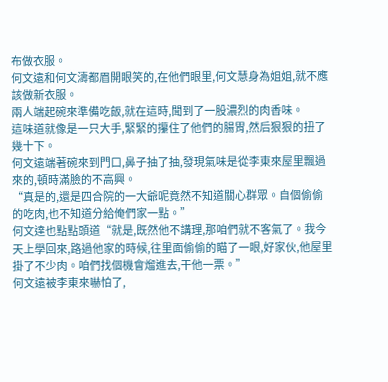布做衣服。
何文遠和何文濤都眉開眼笑的,在他們眼里,何文慧身為姐姐,就不應該做新衣服。
兩人端起碗來準備吃飯,就在這時,聞到了一股濃烈的肉香味。
這味道就像是一只大手,緊緊的攥住了他們的腸胃,然后狠狠的扭了幾十下。
何文遠端著碗來到門口,鼻子抽了抽,發現氣味是從李東來屋里飄過來的,頓時滿臉的不高興。
“真是的,還是四合院的一大爺呢竟然不知道關心群眾。自個偷偷的吃肉,也不知道分給俺們家一點。”
何文達也點點頭道“就是,既然他不講理,那咱們就不客氣了。我今天上學回來,路過他家的時候,往里面偷偷的瞄了一眼,好家伙,他屋里掛了不少肉。咱們找個機會熘進去,干他一票。”
何文遠被李東來嚇怕了,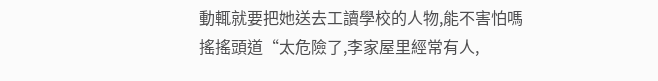動輒就要把她送去工讀學校的人物,能不害怕嗎
搖搖頭道“太危險了,李家屋里經常有人,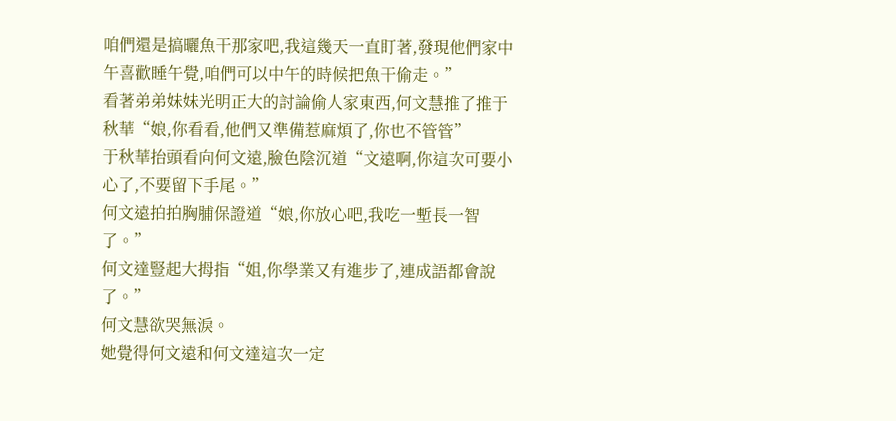咱們還是搞曬魚干那家吧,我這幾天一直盯著,發現他們家中午喜歡睡午覺,咱們可以中午的時候把魚干偷走。”
看著弟弟妹妹光明正大的討論偷人家東西,何文慧推了推于秋華“娘,你看看,他們又準備惹麻煩了,你也不管管”
于秋華抬頭看向何文遠,臉色陰沉道“文遠啊,你這次可要小心了,不要留下手尾。”
何文遠拍拍胸脯保證道“娘,你放心吧,我吃一塹長一智了。”
何文達豎起大拇指“姐,你學業又有進步了,連成語都會說了。”
何文慧欲哭無淚。
她覺得何文遠和何文達這次一定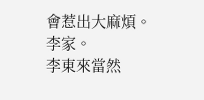會惹出大麻煩。
李家。
李東來當然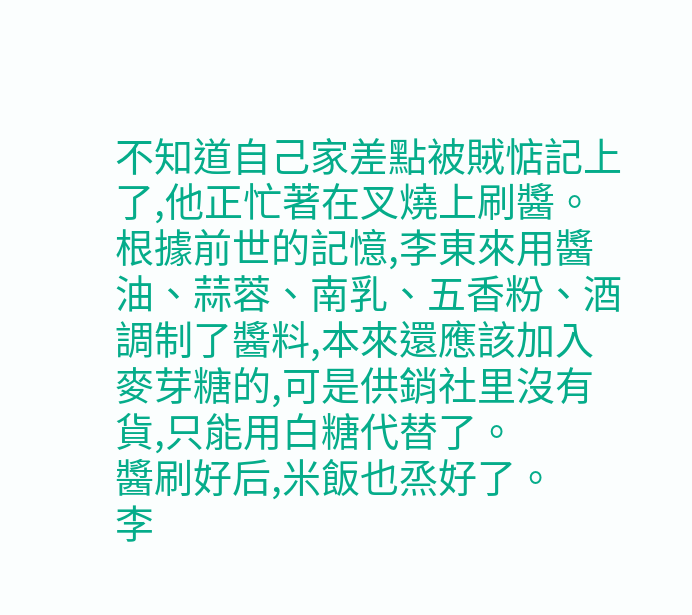不知道自己家差點被賊惦記上了,他正忙著在叉燒上刷醬。
根據前世的記憶,李東來用醬油、蒜蓉、南乳、五香粉、酒調制了醬料,本來還應該加入麥芽糖的,可是供銷社里沒有貨,只能用白糖代替了。
醬刷好后,米飯也烝好了。
李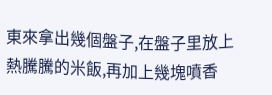東來拿出幾個盤子,在盤子里放上熱騰騰的米飯,再加上幾塊噴香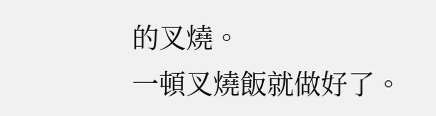的叉燒。
一頓叉燒飯就做好了。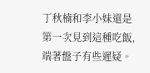丁秋楠和李小妹還是第一次見到這種吃飯,端著盤子有些遲疑。